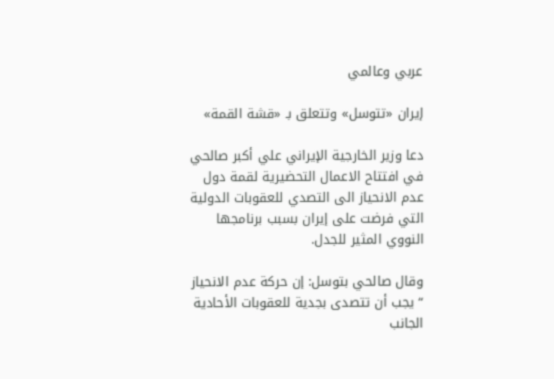عربي وعالمي

إيران «تتوسل» وتتعلق بـ «قشة القمة»

دعا وزير الخارجية الإيراني علي أكبر صالحي في افتتاح الاعمال التحضيرية لقمة دول عدم الانحياز الى التصدي للعقوبات الدولية التي فرضت على إيران بسبب برنامجها النووي المثير للجدل.

وقال صالحي بتوسل: إن حركة عدم الانحياز “يجب أن تتصدى بجدية للعقوبات الأحادية الجانب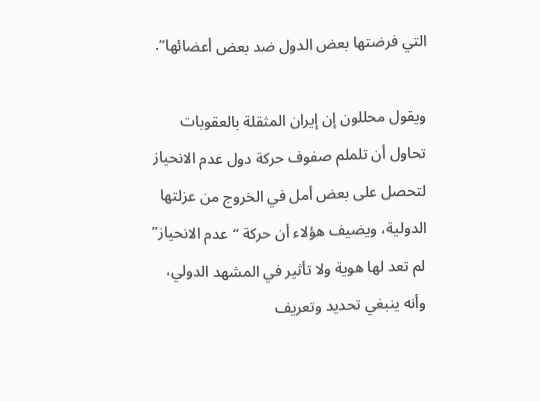التي فرضتها بعض الدول ضد بعض أعضائها”.

ويقول محللون إن إيران المثقلة بالعقوبات تحاول أن تلملم صفوف حركة دول عدم الانحياز لتحصل على بعض أمل في الخروج من عزلتها الدولية، ويضيف هؤلاء أن حركة “عدم الانحياز” لم تعد لها هوية ولا تأثير في المشهد الدولي، وأنه ينبغي تحديد وتعريف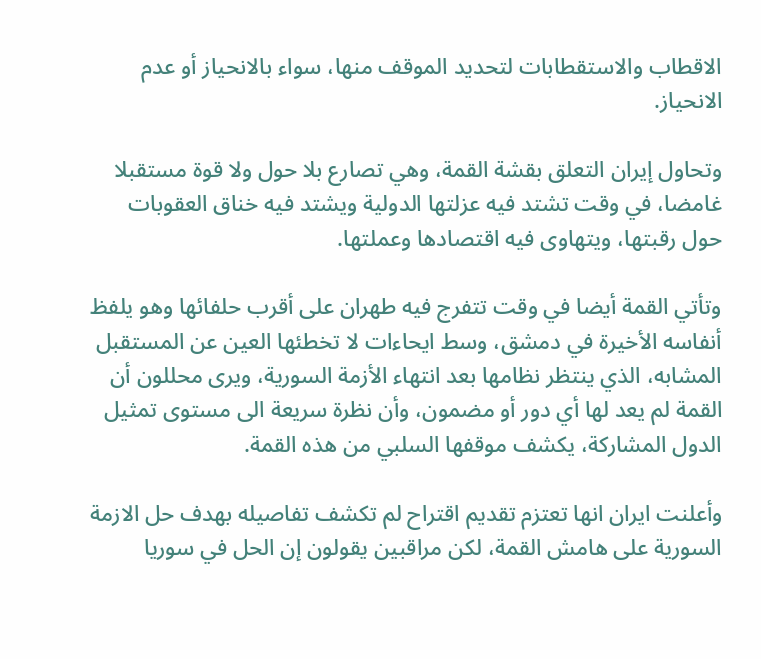الاقطاب والاستقطابات لتحديد الموقف منها، سواء بالانحياز أو عدم الانحياز.

وتحاول إيران التعلق بقشة القمة، وهي تصارع بلا حول ولا قوة مستقبلا غامضا، في وقت تشتد فيه عزلتها الدولية ويشتد فيه خناق العقوبات حول رقبتها، ويتهاوى فيه اقتصادها وعملتها.

وتأتي القمة أيضا في وقت تتفرج فيه طهران على أقرب حلفائها وهو يلفظ أنفاسه الأخيرة في دمشق، وسط ايحاءات لا تخطئها العين عن المستقبل المشابه، الذي ينتظر نظامها بعد انتهاء الأزمة السورية، ويرى محللون أن القمة لم يعد لها أي دور أو مضمون، وأن نظرة سريعة الى مستوى تمثيل الدول المشاركة، يكشف موقفها السلبي من هذه القمة.

وأعلنت ايران انها تعتزم تقديم اقتراح لم تكشف تفاصيله بهدف حل الازمة السورية على هامش القمة، لكن مراقبين يقولون إن الحل في سوريا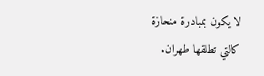لا يكون بمبادرة منحازة كالتي تطلقها طهران.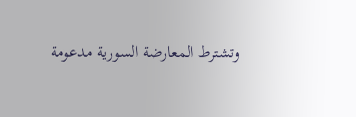وتشترط المعارضة السورية مدعومة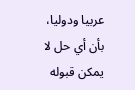عربيا ودوليا، بأن أي حل لا يمكن قبوله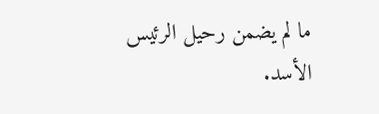ما لم يضمن رحيل الرئيس الأسد.